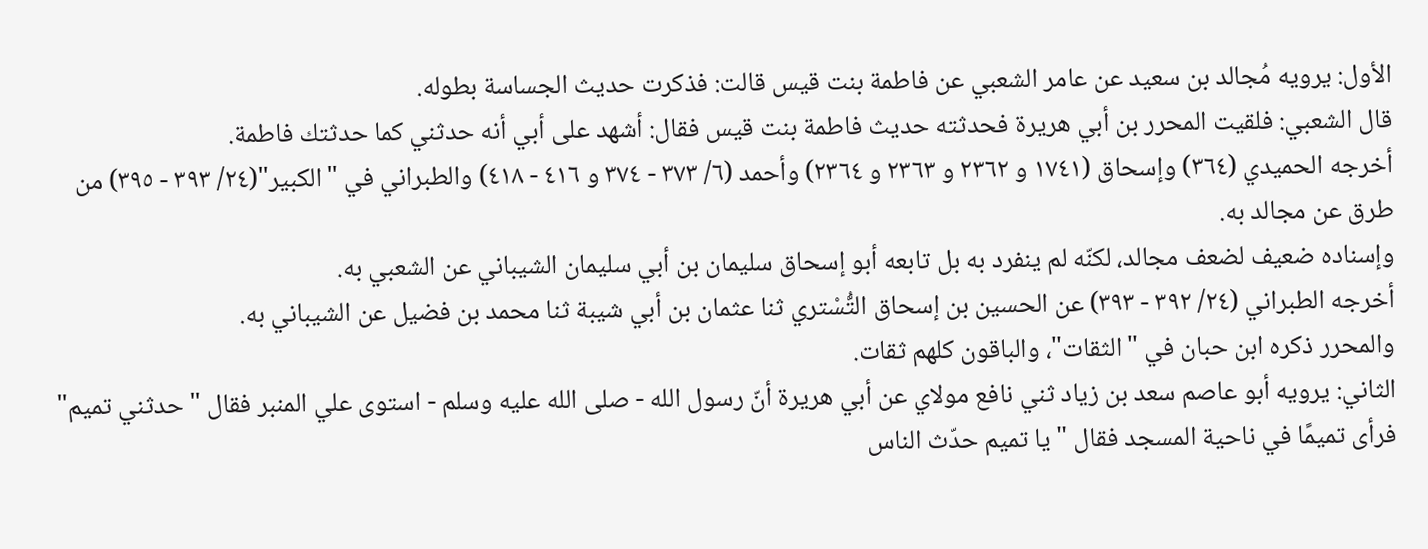الأول: يرويه مُجالد بن سعيد عن عامر الشعبي عن فاطمة بنت قيس قالت: فذكرت حديث الجساسة بطوله.
قال الشعبي: فلقيت المحرر بن أبي هريرة فحدثته حديث فاطمة بنت قيس فقال: أشهد على أبي أنه حدثني كما حدثتك فاطمة.
أخرجه الحميدي (٣٦٤) وإسحاق (١٧٤١ و ٢٣٦٢ و ٢٣٦٣ و ٢٣٦٤) وأحمد (٦/ ٣٧٣ - ٣٧٤ و ٤١٦ - ٤١٨) والطبراني في "الكبير"(٢٤/ ٣٩٣ - ٣٩٥) من طرق عن مجالد به.
وإسناده ضعيف لضعف مجالد، لكنّه لم ينفرد به بل تابعه أبو إسحاق سليمان بن أبي سليمان الشيباني عن الشعبي به.
أخرجه الطبراني (٢٤/ ٣٩٢ - ٣٩٣) عن الحسين بن إسحاق التُّسْتري ثنا عثمان بن أبي شيبة ثنا محمد بن فضيل عن الشيباني به.
والمحرر ذكره ابن حبان في "الثقات"، والباقون كلهم ثقات.
الثاني: يرويه أبو عاصم سعد بن زياد ثني نافع مولاي عن أبي هريرة أنّ رسول الله - صلى الله عليه وسلم - استوى علي المنبر فقال "حدثني تميم" فرأى تميمًا في ناحية المسجد فقال "يا تميم حدّث الناس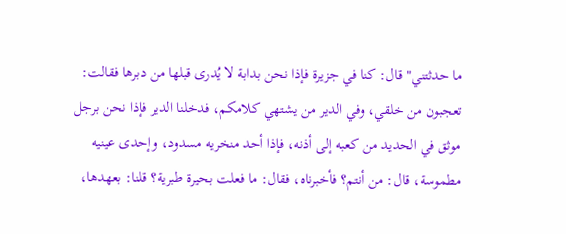ما حدثتني" قال: كنا في جزيرة فإذا نحن بدابة لا يُدرى قبلها من دبرها فقالت: تعجبون من خلقي، وفي الدير من يشتهي كلامكم، فدخلنا الدير فإذا نحن برجل موثق في الحديد من كعبه إلى أذنه، فإذا أحد منخريه مسدود، وإحدى عينيه مطموسة، قال: من أنتم؟ فأخبرناه، فقال: ما فعلت بحيرة طبرية؟ قلنا: بعهدها،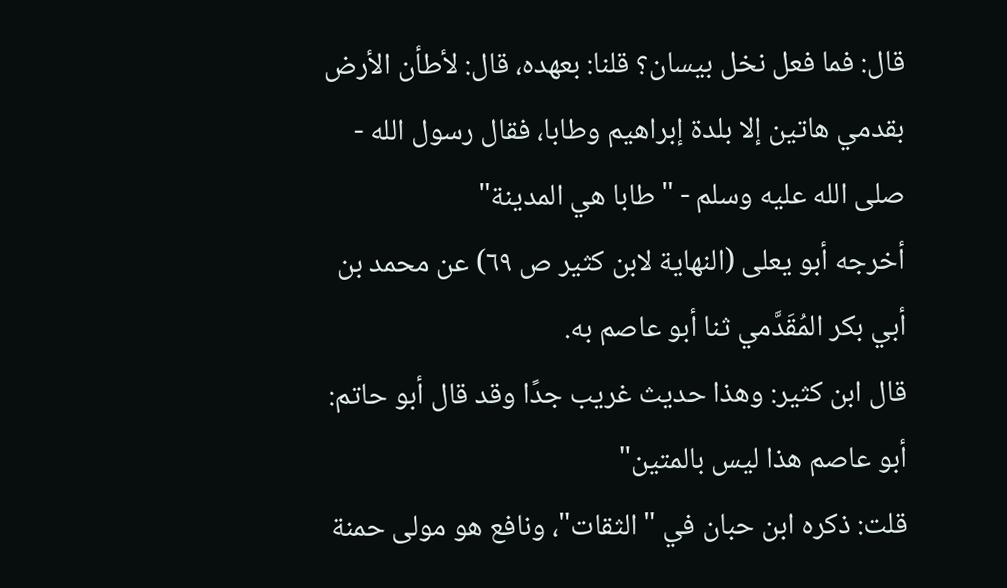قال: فما فعل نخل بيسان؟ قلنا: بعهده، قال: لأطأن الأرض بقدمي هاتين إلا بلدة إبراهيم وطابا، فقال رسول الله - صلى الله عليه وسلم - "طابا هي المدينة"
أخرجه أبو يعلى (النهاية لابن كثير ص ٦٩) عن محمد بن أبي بكر المُقَدَّمي ثنا أبو عاصم به.
قال ابن كثير: وهذا حديث غريب جدًا وقد قال أبو حاتم: أبو عاصم هذا ليس بالمتين"
قلت: ذكره ابن حبان في "الثقات"، ونافع هو مولى حمنة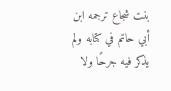بنت شجاع ترجمه ابن أبي حاتم في كتابه ولم يذكر فيه جرحًا ولا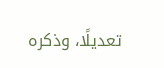تعديلًا، وذكره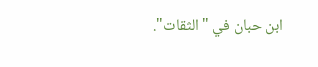ابن حبان في "الثقات".